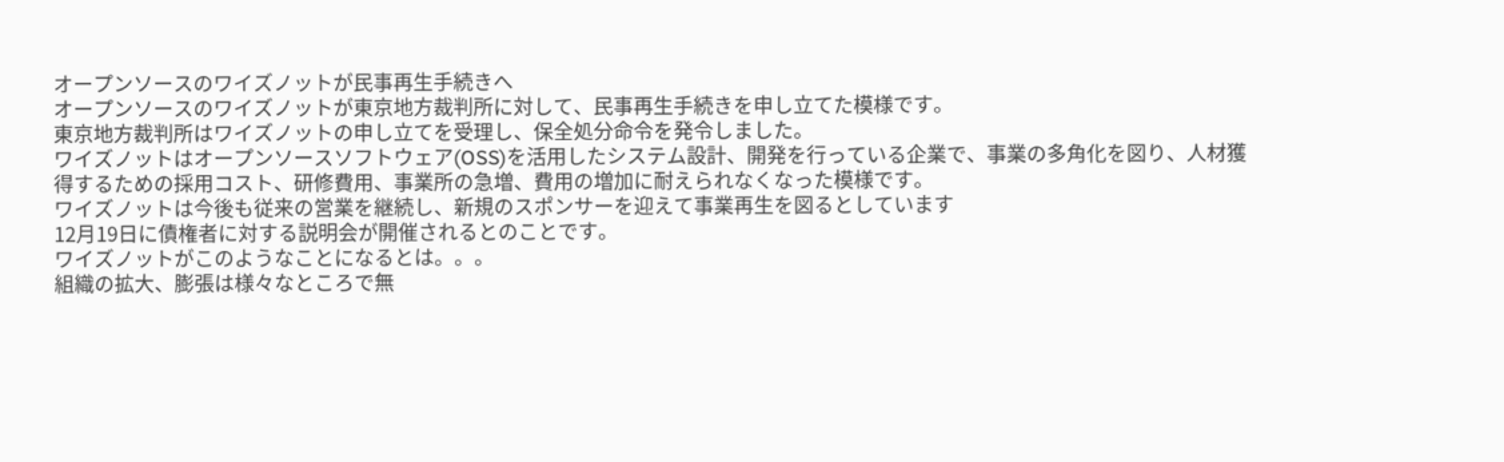オープンソースのワイズノットが民事再生手続きへ
オープンソースのワイズノットが東京地方裁判所に対して、民事再生手続きを申し立てた模様です。
東京地方裁判所はワイズノットの申し立てを受理し、保全処分命令を発令しました。
ワイズノットはオープンソースソフトウェア(OSS)を活用したシステム設計、開発を行っている企業で、事業の多角化を図り、人材獲得するための採用コスト、研修費用、事業所の急増、費用の増加に耐えられなくなった模様です。
ワイズノットは今後も従来の営業を継続し、新規のスポンサーを迎えて事業再生を図るとしています
12月19日に債権者に対する説明会が開催されるとのことです。
ワイズノットがこのようなことになるとは。。。
組織の拡大、膨張は様々なところで無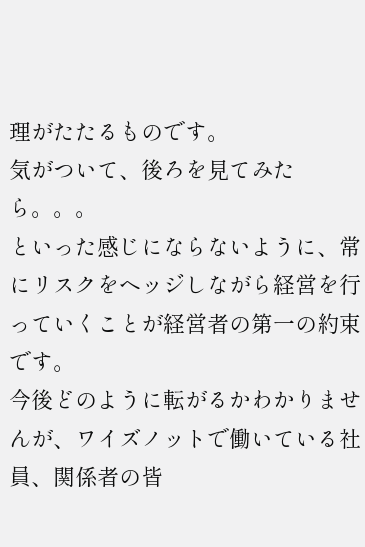理がたたるものです。
気がついて、後ろを見てみたら。。。
といった感じにならないように、常にリスクをヘッジしながら経営を行っていくことが経営者の第一の約束です。
今後どのように転がるかわかりませんが、ワイズノットで働いている社員、関係者の皆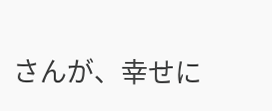さんが、幸せに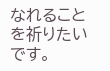なれることを祈りたいです。